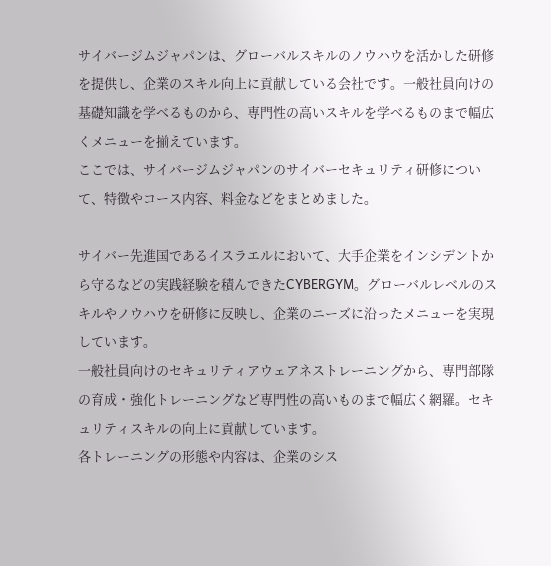サイバージムジャパンは、グローバルスキルのノウハウを活かした研修を提供し、企業のスキル向上に貢献している会社です。一般社員向けの基礎知識を学べるものから、専門性の高いスキルを学べるものまで幅広くメニューを揃えています。
ここでは、サイバージムジャパンのサイバーセキュリティ研修について、特徴やコース内容、料金などをまとめました。

サイバー先進国であるイスラエルにおいて、大手企業をインシデントから守るなどの実践経験を積んできたCYBERGYM。グローバルレベルのスキルやノウハウを研修に反映し、企業のニーズに沿ったメニューを実現しています。
一般社員向けのセキュリティアウェアネストレーニングから、専門部隊の育成・強化トレーニングなど専門性の高いものまで幅広く網羅。セキュリティスキルの向上に貢献しています。
各トレーニングの形態や内容は、企業のシス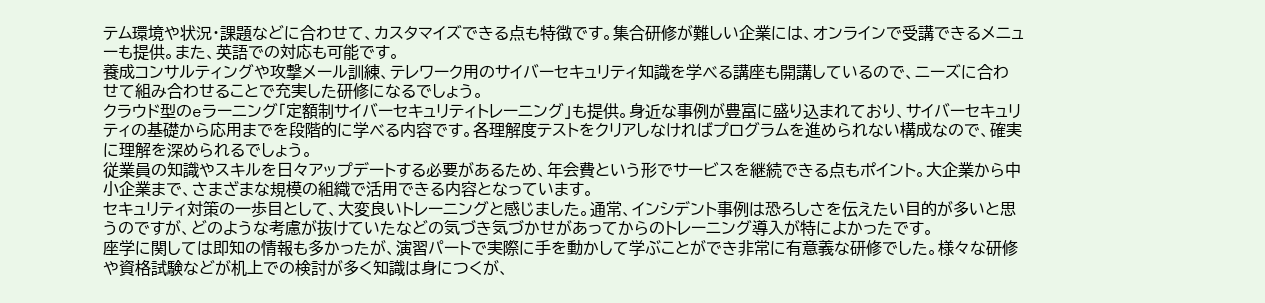テム環境や状況・課題などに合わせて、カスタマイズできる点も特徴です。集合研修が難しい企業には、オンラインで受講できるメニューも提供。また、英語での対応も可能です。
養成コンサルティングや攻撃メール訓練、テレワーク用のサイバーセキュリティ知識を学べる講座も開講しているので、ニーズに合わせて組み合わせることで充実した研修になるでしょう。
クラウド型のeラーニング「定額制サイバーセキュリティトレーニング」も提供。身近な事例が豊富に盛り込まれており、サイバーセキュリティの基礎から応用までを段階的に学べる内容です。各理解度テストをクリアしなければプログラムを進められない構成なので、確実に理解を深められるでしょう。
従業員の知識やスキルを日々アップデートする必要があるため、年会費という形でサービスを継続できる点もポイント。大企業から中小企業まで、さまざまな規模の組織で活用できる内容となっています。
セキュリティ対策の一歩目として、大変良いトレーニングと感じました。通常、インシデント事例は恐ろしさを伝えたい目的が多いと思うのですが、どのような考慮が抜けていたなどの気づき気づかせがあってからのトレーニング導入が特によかったです。
座学に関しては即知の情報も多かったが、演習パートで実際に手を動かして学ぶことができ非常に有意義な研修でした。様々な研修や資格試験などが机上での検討が多く知識は身につくが、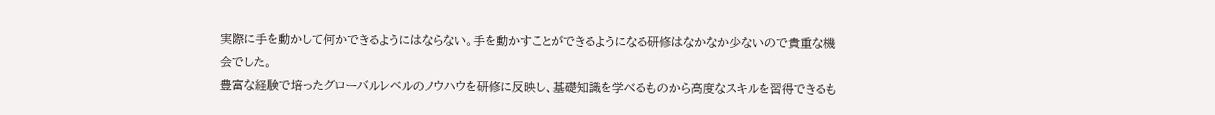実際に手を動かして何かできるようにはならない。手を動かすことができるようになる研修はなかなか少ないので貴重な機会でした。
豊富な経験で培ったグローバルレベルのノウハウを研修に反映し、基礎知識を学べるものから高度なスキルを習得できるも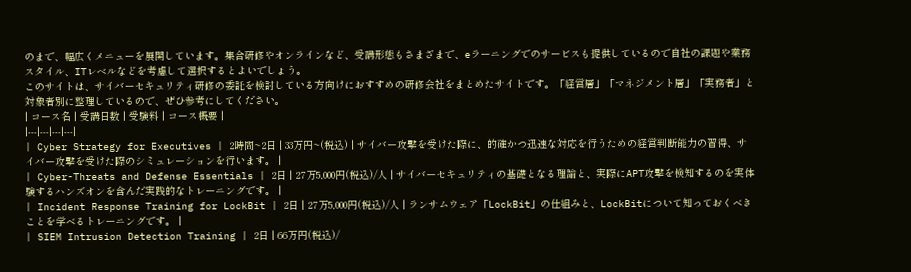のまで、幅広くメニューを展開しています。集合研修やオンラインなど、受講形態もさまざまで、eラーニングでのサービスも提供しているので自社の課題や業務スタイル、ITレベルなどを考慮して選択するとよいでしょう。
このサイトは、サイバーセキュリティ研修の委託を検討している方向けにおすすめの研修会社をまとめたサイトです。「経営層」「マネジメント層」「実務者」と対象者別に整理しているので、ぜひ参考にしてください。
| コース名 | 受講日数 | 受験料 | コース概要 |
|---|---|---|---|
| Cyber Strategy for Executives | 2時間~2日 | 33万円~(税込) | サイバー攻撃を受けた際に、的確かつ迅速な対応を行うための経営判断能力の習得、サイバー攻撃を受けた際のシミュレーションを行います。 |
| Cyber-Threats and Defense Essentials | 2日 | 27万5,000円(税込)/人 | サイバーセキュリティの基礎となる理論と、実際にAPT攻撃を検知するのを実体験するハンズオンを含んだ実践的なトレーニングです。 |
| Incident Response Training for LockBit | 2日 | 27万5,000円(税込)/人 | ランサムウェア「LockBit」の仕組みと、LockBitについて知っておくべきことを学べるトレーニングです。 |
| SIEM Intrusion Detection Training | 2日 | 66万円(税込)/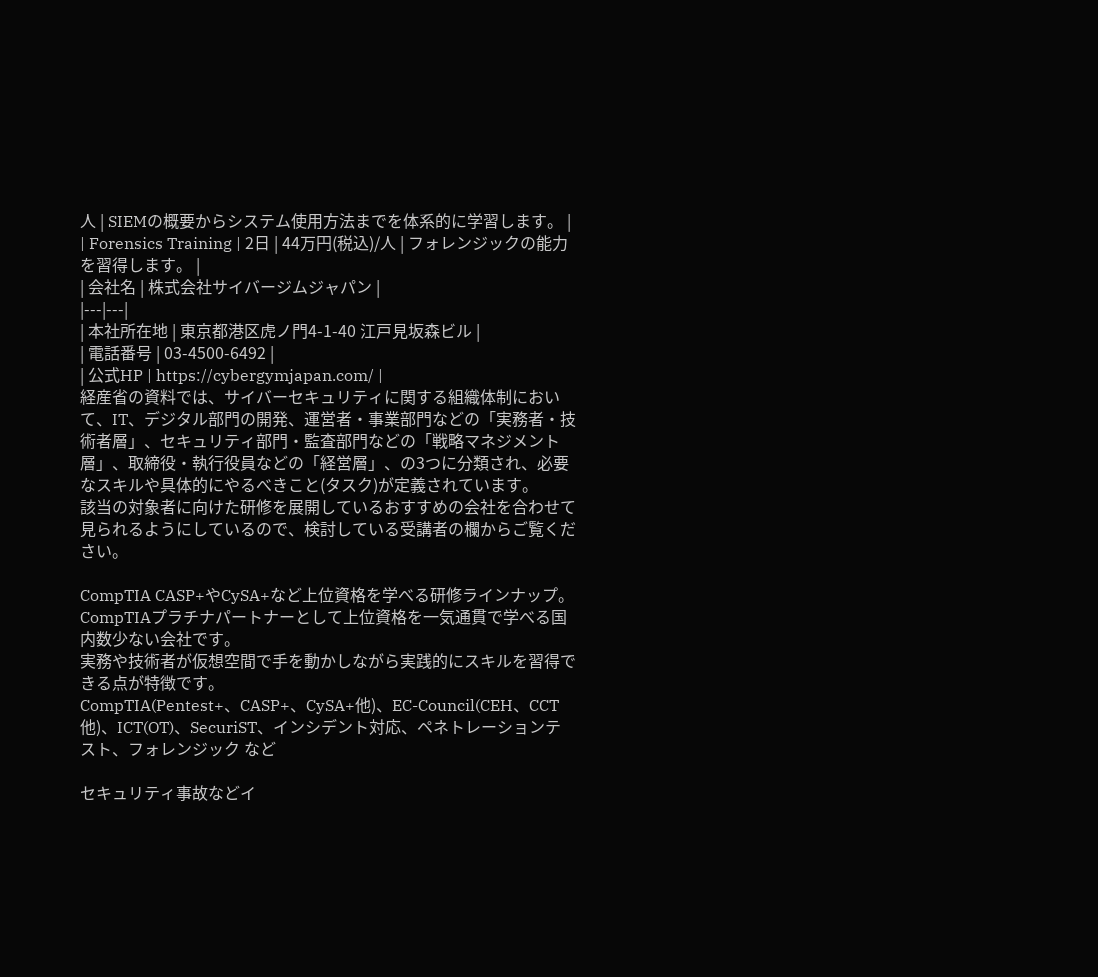人 | SIEMの概要からシステム使用方法までを体系的に学習します。 |
| Forensics Training | 2日 | 44万円(税込)/人 | フォレンジックの能力を習得します。 |
| 会社名 | 株式会社サイバージムジャパン |
|---|---|
| 本社所在地 | 東京都港区虎ノ門4-1-40 江戸見坂森ビル |
| 電話番号 | 03-4500-6492 |
| 公式HP | https://cybergymjapan.com/ |
経産省の資料では、サイバーセキュリティに関する組織体制において、IT、デジタル部門の開発、運営者・事業部門などの「実務者・技術者層」、セキュリティ部門・監査部門などの「戦略マネジメント層」、取締役・執行役員などの「経営層」、の3つに分類され、必要なスキルや具体的にやるべきこと(タスク)が定義されています。
該当の対象者に向けた研修を展開しているおすすめの会社を合わせて見られるようにしているので、検討している受講者の欄からご覧ください。

CompTIA CASP+やCySA+など上位資格を学べる研修ラインナップ。CompTIAプラチナパートナーとして上位資格を一気通貫で学べる国内数少ない会社です。
実務や技術者が仮想空間で手を動かしながら実践的にスキルを習得できる点が特徴です。
CompTIA(Pentest+、CASP+、CySA+他)、EC-Council(CEH、CCT他)、ICT(OT)、SecuriST、インシデント対応、ペネトレーションテスト、フォレンジック など

セキュリティ事故などイ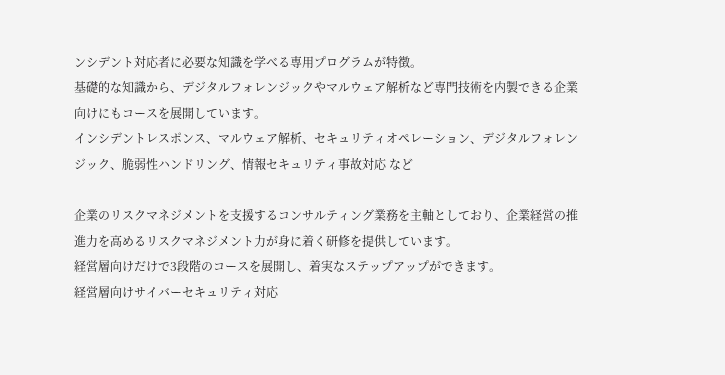ンシデント対応者に必要な知識を学べる専用プログラムが特徴。
基礎的な知識から、デジタルフォレンジックやマルウェア解析など専門技術を内製できる企業向けにもコースを展開しています。
インシデントレスポンス、マルウェア解析、セキュリティオペレーション、デジタルフォレンジック、脆弱性ハンドリング、情報セキュリティ事故対応 など

企業のリスクマネジメントを支援するコンサルティング業務を主軸としており、企業経営の推進力を高めるリスクマネジメント力が身に着く研修を提供しています。
経営層向けだけで3段階のコースを展開し、着実なステップアップができます。
経営層向けサイバーセキュリティ対応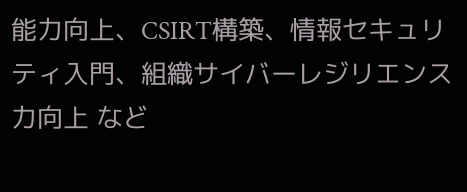能力向上、CSIRT構築、情報セキュリティ入門、組織サイバーレジリエンス力向上 など